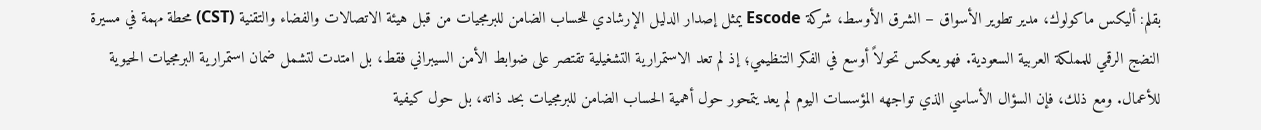بقلم: أليكس ماكولوك، مدير تطوير الأسواق – الشرق الأوسط، شركة Escode يمثل إصدار الدليل الإرشادي للحساب الضامن للبرمجيات من قبل هيئة الاتصالات والفضاء والتقنية (CST) محطة مهمة في مسيرة النضج الرقمي للمملكة العربية السعودية. فهو يعكس تحولاً أوسع في الفكر التنظيمي؛ إذ لم تعد الاستمرارية التشغيلية تقتصر على ضوابط الأمن السيبراني فقط، بل امتدت لتشمل ضمان استمرارية البرمجيات الحيوية للأعمال. ومع ذلك، فإن السؤال الأساسي الذي تواجهه المؤسسات اليوم لم يعد يتمحور حول أهمية الحساب الضامن للبرمجيات بحد ذاته، بل حول كيفية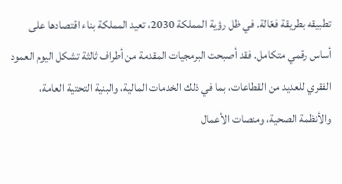تطبيقه بطريقة فعّالة. في ظل رؤية المملكة 2030، تعيد المملكة بناء اقتصادها على أساس رقمي متكامل. فقد أصبحت البرمجيات المقدمة من أطراف ثالثة تشكل اليوم العمود الفقري للعديد من القطاعات، بما في ذلك الخدمات المالية، والبنية التحتية العامة، والأنظمة الصحية، ومنصات الأعمال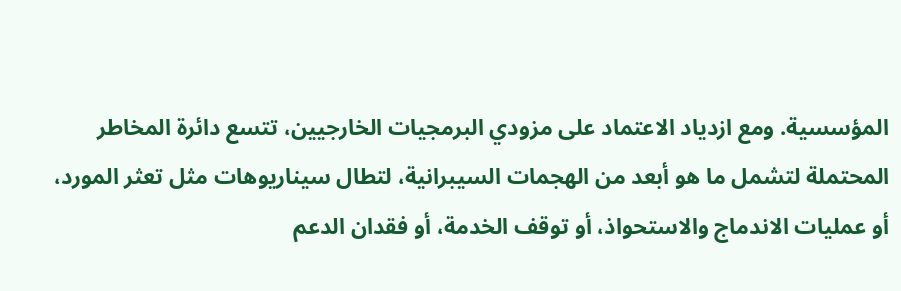المؤسسية. ومع ازدياد الاعتماد على مزودي البرمجيات الخارجيين، تتسع دائرة المخاطر المحتملة لتشمل ما هو أبعد من الهجمات السيبرانية، لتطال سيناريوهات مثل تعثر المورد، أو عمليات الاندماج والاستحواذ، أو توقف الخدمة، أو فقدان الدعم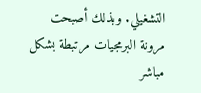التشغيلي. وبذلك أصبحت مرونة البرمجيات مرتبطة بشكل مباشر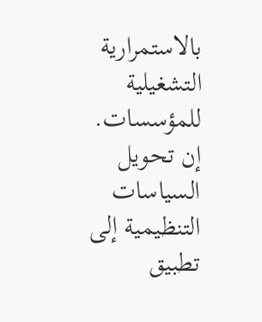بالاستمرارية التشغيلية للمؤسسات. إن تحويل السياسات التنظيمية إلى تطبيق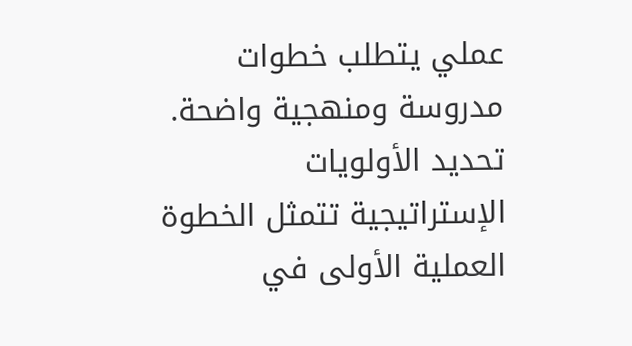عملي يتطلب خطوات مدروسة ومنهجية واضحة. تحديد الأولويات الإستراتيجية تتمثل الخطوة العملية الأولى في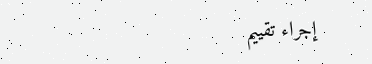إجراء تقييم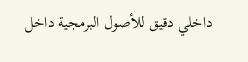داخلي دقيق للأصول البرمجية داخل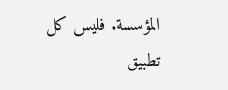المؤسسة. فليس كل تطبيق